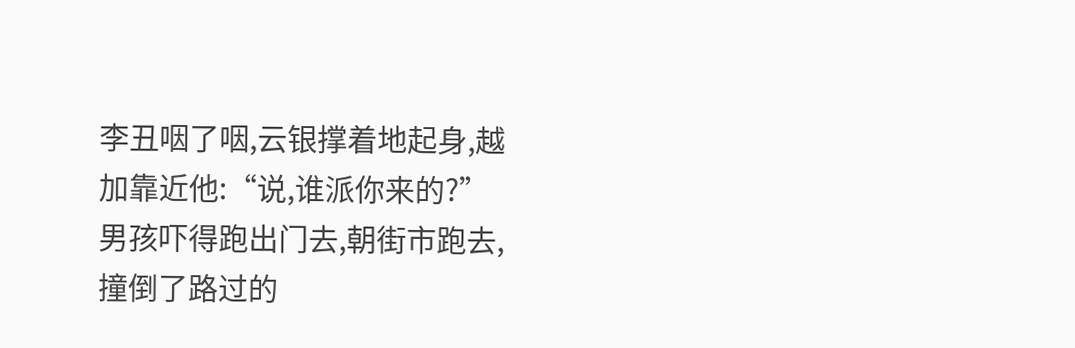李丑咽了咽,云银撑着地起身,越加靠近他:“说,谁派你来的?”
男孩吓得跑出门去,朝街市跑去,撞倒了路过的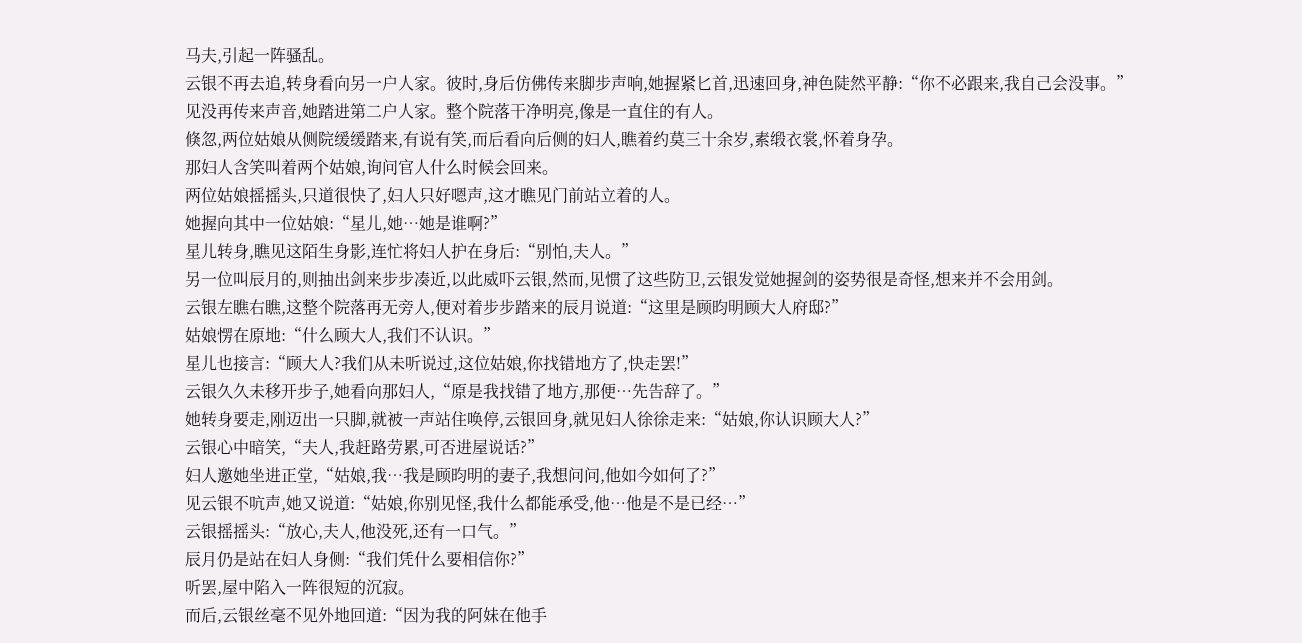马夫,引起一阵骚乱。
云银不再去追,转身看向另一户人家。彼时,身后仿佛传来脚步声响,她握紧匕首,迅速回身,神色陡然平静:“你不必跟来,我自己会没事。”
见没再传来声音,她踏进第二户人家。整个院落干净明亮,像是一直住的有人。
倏忽,两位姑娘从侧院缓缓踏来,有说有笑,而后看向后侧的妇人,瞧着约莫三十余岁,素缎衣裳,怀着身孕。
那妇人含笑叫着两个姑娘,询问官人什么时候会回来。
两位姑娘摇摇头,只道很快了,妇人只好嗯声,这才瞧见门前站立着的人。
她握向其中一位姑娘:“星儿,她…她是谁啊?”
星儿转身,瞧见这陌生身影,连忙将妇人护在身后:“别怕,夫人。”
另一位叫辰月的,则抽出剑来步步凑近,以此威吓云银,然而,见惯了这些防卫,云银发觉她握剑的姿势很是奇怪,想来并不会用剑。
云银左瞧右瞧,这整个院落再无旁人,便对着步步踏来的辰月说道:“这里是顾昀明顾大人府邸?”
姑娘愣在原地:“什么顾大人,我们不认识。”
星儿也接言:“顾大人?我们从未听说过,这位姑娘,你找错地方了,快走罢!”
云银久久未移开步子,她看向那妇人,“原是我找错了地方,那便…先告辞了。”
她转身要走,刚迈出一只脚,就被一声站住唤停,云银回身,就见妇人徐徐走来:“姑娘,你认识顾大人?”
云银心中暗笑,“夫人,我赶路劳累,可否进屋说话?”
妇人邀她坐进正堂,“姑娘,我…我是顾昀明的妻子,我想问问,他如今如何了?”
见云银不吭声,她又说道:“姑娘,你别见怪,我什么都能承受,他…他是不是已经…”
云银摇摇头:“放心,夫人,他没死,还有一口气。”
辰月仍是站在妇人身侧:“我们凭什么要相信你?”
听罢,屋中陷入一阵很短的沉寂。
而后,云银丝毫不见外地回道:“因为我的阿妹在他手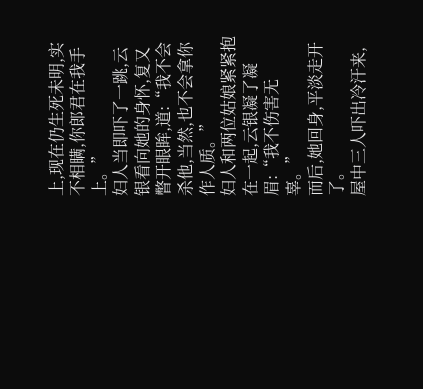上,现在仍生死未明,实不相瞒,你郎君在我手上。”
妇人当即吓了一跳,云银看向她的身怀,复又瞥开眼眸,道:“我不会杀他,当然,也不会拿你作人质。”
妇人和两位姑娘紧紧抱在一起,云银凝了凝眉:“我不伤害无辜。”
而后,她回身,平淡走开了。
屋中三人吓出冷汗来,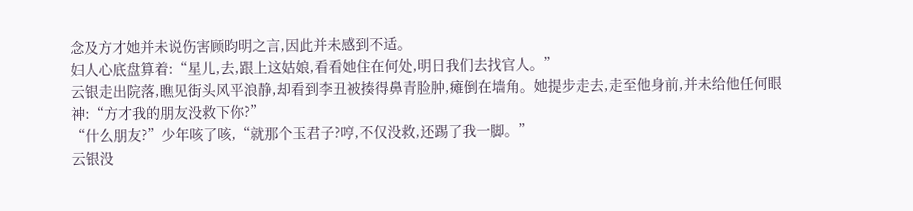念及方才她并未说伤害顾昀明之言,因此并未感到不适。
妇人心底盘算着:“星儿,去,跟上这姑娘,看看她住在何处,明日我们去找官人。”
云银走出院落,瞧见街头风平浪静,却看到李丑被揍得鼻青脸肿,瘫倒在墙角。她提步走去,走至他身前,并未给他任何眼神:“方才我的朋友没救下你?”
“什么朋友?”少年咳了咳,“就那个玉君子?哼,不仅没救,还踢了我一脚。”
云银没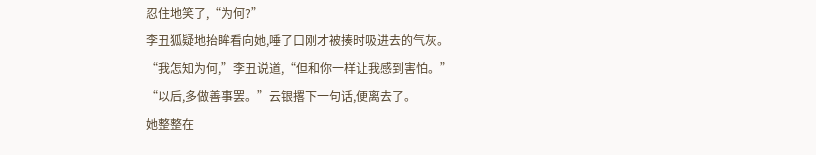忍住地笑了,“为何?”
李丑狐疑地抬眸看向她,唾了口刚才被揍时吸进去的气灰。
“我怎知为何,”李丑说道,“但和你一样让我感到害怕。”
“以后,多做善事罢。”云银撂下一句话,便离去了。
她整整在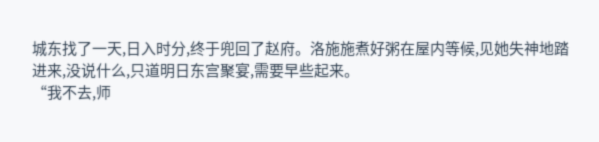城东找了一天,日入时分,终于兜回了赵府。洛施施煮好粥在屋内等候,见她失神地踏进来,没说什么,只道明日东宫聚宴,需要早些起来。
“我不去,师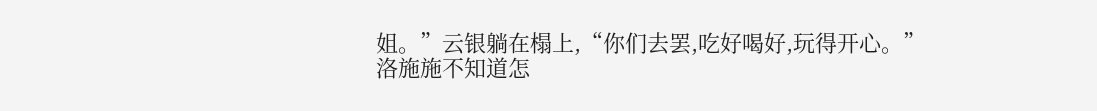姐。”云银躺在榻上,“你们去罢,吃好喝好,玩得开心。”
洛施施不知道怎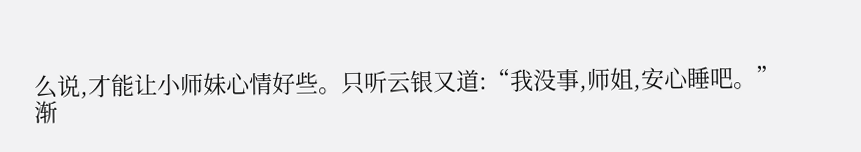么说,才能让小师妹心情好些。只听云银又道:“我没事,师姐,安心睡吧。”
渐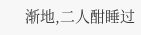渐地,二人酣睡过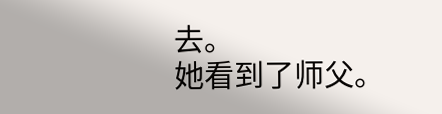去。
她看到了师父。